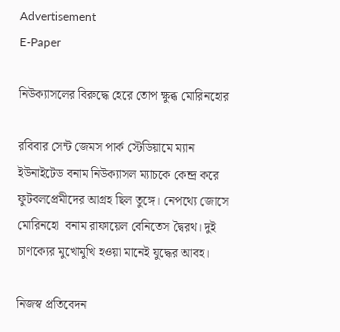Advertisement
E-Paper

নিউক্যাসলের বিরুদ্ধে হেরে তোপ ক্ষুব্ধ মোরিনহোর

রবিবার সেন্ট জেমস পার্ক স্টেডিয়ামে ম্যান ইউনাইটেড বনাম নিউক্যাসল ম্যাচকে কেন্দ্র করে ফুটবলপ্রেমীদের আগ্রহ ছিল তুঙ্গে। নেপথ্যে জোসে মোরিনহো  বনাম রাফায়েল বেনিতেস দ্বৈরথ। দুই চাণক্যের মুখোমুখি হওয়া মানেই যুদ্ধের আবহ।

নিজস্ব প্রতিবেদন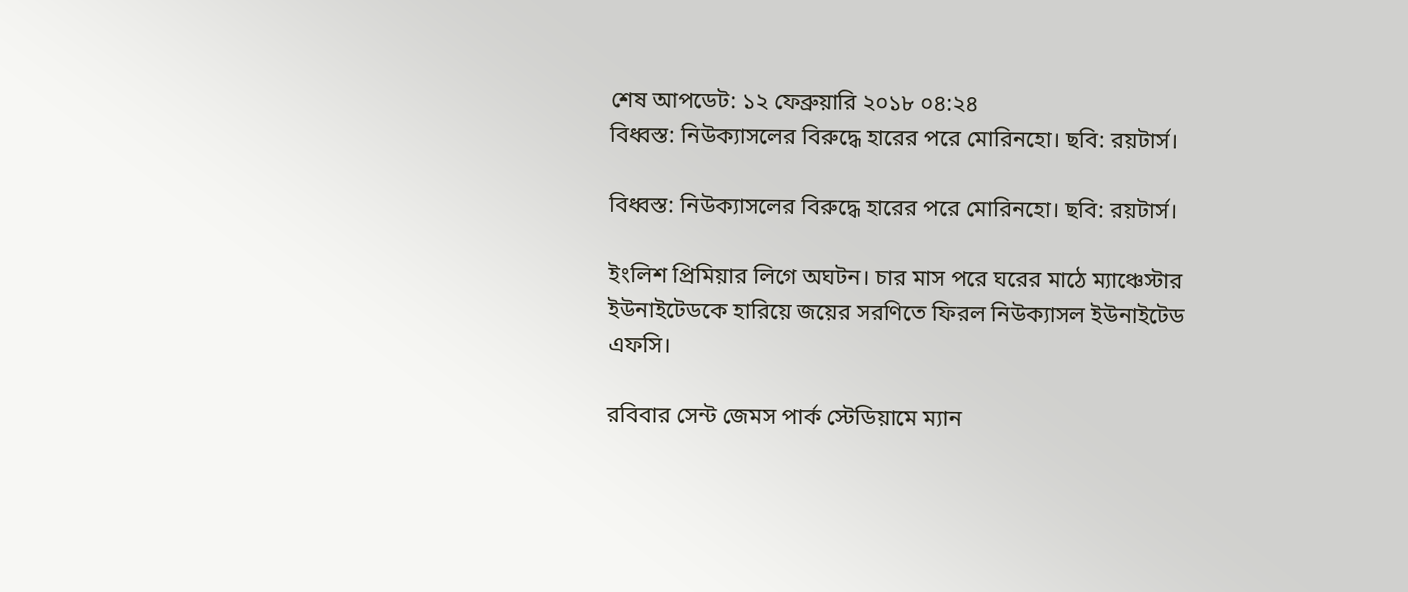শেষ আপডেট: ১২ ফেব্রুয়ারি ২০১৮ ০৪:২৪
বিধ্বস্ত: নিউক্যাসলের বিরুদ্ধে হারের পরে মোরিনহো। ছবি: রয়টার্স।

বিধ্বস্ত: নিউক্যাসলের বিরুদ্ধে হারের পরে মোরিনহো। ছবি: রয়টার্স।

ইংলিশ প্রিমিয়ার লিগে অঘটন। চার মাস পরে ঘরের মাঠে ম্যাঞ্চেস্টার ইউনাইটেডকে হারিয়ে জয়ের সরণিতে ফিরল নিউক্যাসল ইউনাইটেড এফসি।

রবিবার সেন্ট জেমস পার্ক স্টেডিয়ামে ম্যান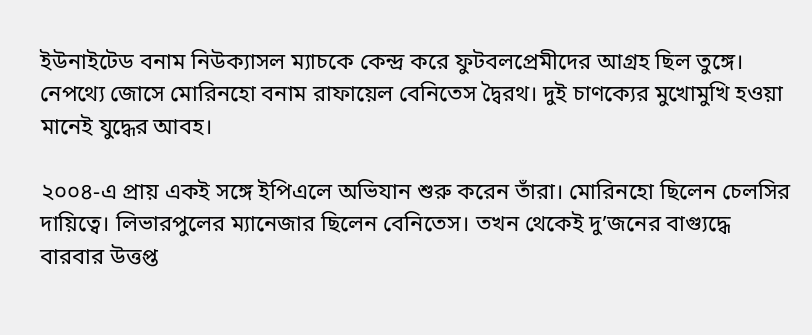ইউনাইটেড বনাম নিউক্যাসল ম্যাচকে কেন্দ্র করে ফুটবলপ্রেমীদের আগ্রহ ছিল তুঙ্গে। নেপথ্যে জোসে মোরিনহো বনাম রাফায়েল বেনিতেস দ্বৈরথ। দুই চাণক্যের মুখোমুখি হওয়া মানেই যুদ্ধের আবহ।

২০০৪-এ প্রায় একই সঙ্গে ইপিএলে অভিযান শুরু করেন তাঁরা। মোরিনহো ছিলেন চেলসির দায়িত্বে। লিভারপুলের ম্যানেজার ছিলেন বেনিতেস। তখন থেকেই দু’জনের বাগ্যুদ্ধে বারবার উত্তপ্ত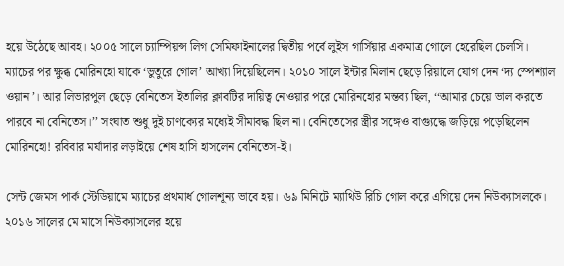হয়ে উঠেছে আবহ। ২০০৫ সালে চ্যাম্পিয়ন্স লিগ সেমিফাইনালের দ্বিতীয় পর্বে লুইস গার্সিয়ার একমাত্র গোলে হেরেছিল চেলসি। ম্যাচের পর ক্ষুব্ধ মোরিনহো যাকে ‘ভুতুরে গোল’ আখ্যা দিয়েছিলেন। ২০১০ সালে ইন্টার মিলান ছেড়ে রিয়ালে যোগ দেন ‘দ্য স্পেশ্যাল ওয়ান’। আর লিভারপুল ছেড়ে বেনিতেস ইতালির ক্লাবটির দায়িত্ব নেওয়ার পরে মোরিনহোর মন্তব্য ছিল, ‘‘আমার চেয়ে ভাল করতে পারবে না বেনিতেস।’’ সংঘাত শুধু দুই চাণক্যের মধ্যেই সীমাবদ্ধ ছিল না। বেনিতেসের স্ত্রীর সঙ্গেও বাগ্যুদ্ধে জড়িয়ে পড়েছিলেন মোরিনহো! রবিবার মর্যাদার লড়াইয়ে শেষ হাসি হাসলেন বেনিতেস-ই।

সেন্ট জেমস পার্ক স্টেডিয়ামে ম্যাচের প্রথমার্ধ গোলশূন্য ভাবে হয়। ৬৯ মিনিটে ম্যাথিউ রিচি গোল করে এগিয়ে দেন নিউক্যাসলকে। ২০১৬ সালের মে মাসে নিউক্যাসলের হয়ে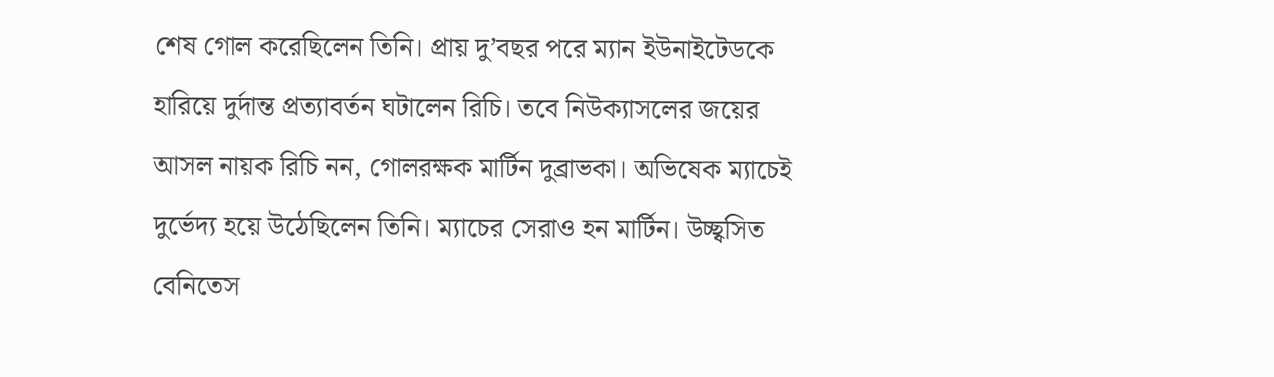শেষ গোল করেছিলেন তিনি। প্রায় দু’বছর পরে ম্যান ইউনাইটেডকে হারিয়ে দুর্দান্ত প্রত্যাবর্তন ঘটালেন রিচি। তবে নিউক্যাসলের জয়ের আসল নায়ক রিচি নন, গোলরক্ষক মার্টিন দুব্রাভকা। অভিষেক ম্যাচেই দুর্ভেদ্য হয়ে উঠেছিলেন তিনি। ম্যাচের সেরাও হন মার্টিন। উচ্ছ্বসিত বেনিতেস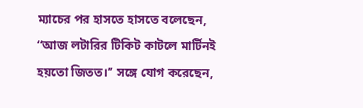ম্যাচের পর হাসতে হাসতে বলেছেন, ‘‘আজ লটারির টিকিট কাটলে মার্টিনই হয়তো জিতত।’’ সঙ্গে যোগ করেছেন,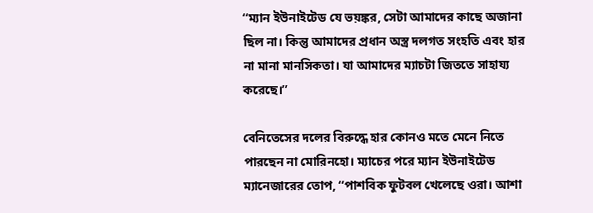‘‘ম্যান ইউনাইটেড যে ভয়ঙ্কর, সেটা আমাদের কাছে অজানা ছিল না। কিন্তু আমাদের প্রধান অস্ত্র দলগত সংহতি এবং হার না মানা মানসিকতা। যা আমাদের ম্যাচটা জিততে সাহায্য করেছে।’’

বেনিতেসের দলের বিরুদ্ধে হার কোনও মতে মেনে নিতে পারছেন না মোরিনহো। ম্যাচের পরে ম্যান ইউনাইটেড ম্যানেজারের তোপ, ‘‘পাশবিক ফুটবল খেলেছে ওরা। আশা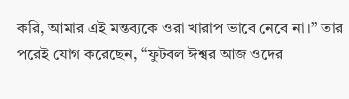করি, আমার এই মন্তব্যকে ওরা খারাপ ভাবে নেবে না।’’ তার পরেই যোগ করেছেন, ‘‘ফুটবল ঈশ্বর আজ ওদের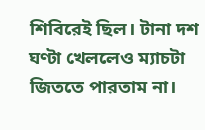শিবিরেই ছিল। টানা দশ ঘণ্টা খেললেও ম্যাচটা জিততে পারতাম না।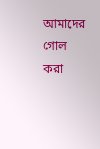আমাদের গোল করা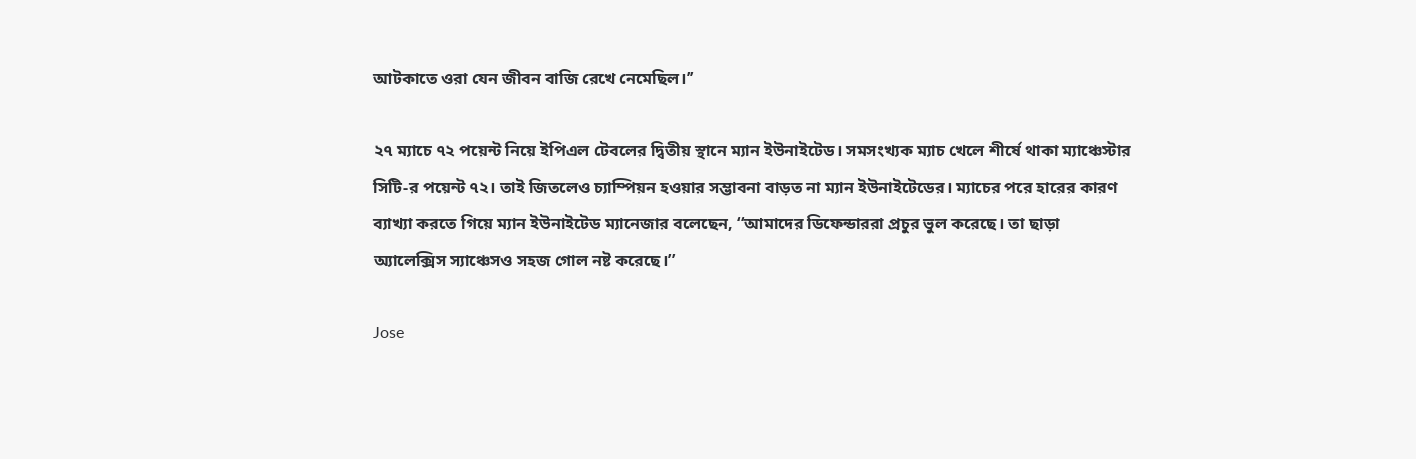আটকাতে ওরা যেন জীবন বাজি রেখে নেমেছিল।’’

২৭ ম্যাচে ৭২ পয়েন্ট নিয়ে ইপিএল টেবলের দ্বিতীয় স্থানে ম্যান ইউনাইটেড। সমসংখ্যক ম্যাচ খেলে শীর্ষে থাকা ম্যাঞ্চেস্টার সিটি-র পয়েন্ট ৭২। তাই জিতলেও চ্যাম্পিয়ন হওয়ার সম্ভাবনা বাড়ত না ম্যান ইউনাইটেডের। ম্যাচের পরে হারের কারণ ব্যাখ্যা করতে গিয়ে ম্যান ইউনাইটেড ম্যানেজার বলেছেন, ‘‘আমাদের ডিফেন্ডাররা প্রচুর ভুল করেছে। তা ছাড়া অ্যালেক্সিস স্যাঞ্চেসও সহজ গোল নষ্ট করেছে।’’

Jose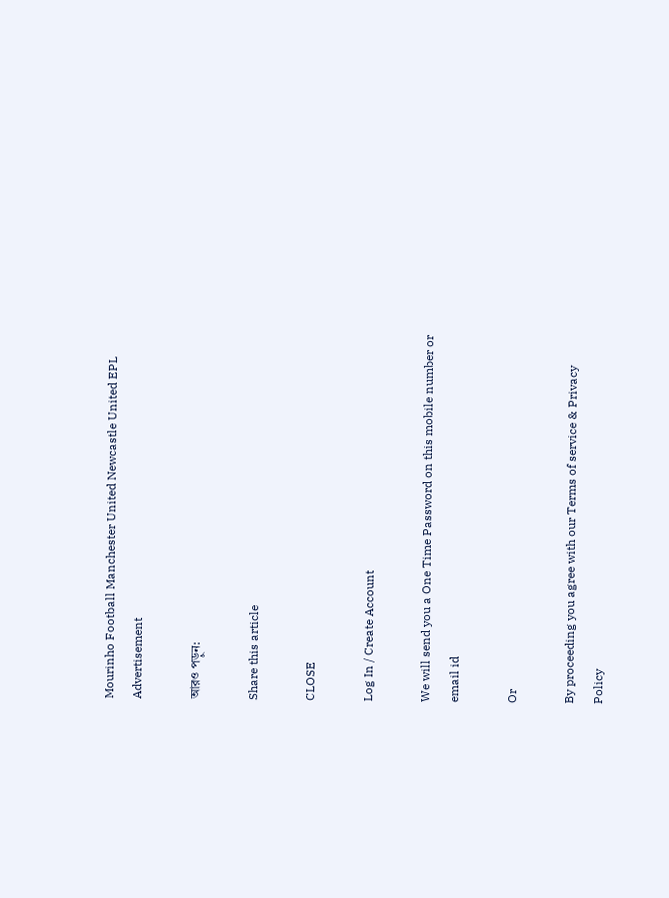Mourinho Football Manchester United Newcastle United EPL
Advertisement

আরও পড়ুন:

Share this article

CLOSE

Log In / Create Account

We will send you a One Time Password on this mobile number or email id

Or

By proceeding you agree with our Terms of service & Privacy Policy